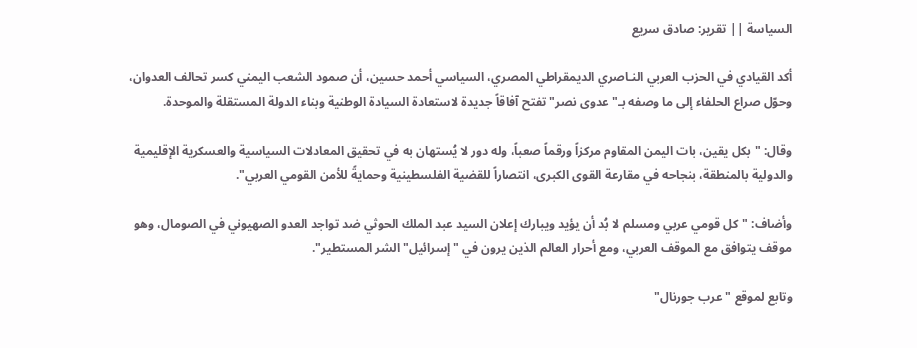السياسة || تقرير: صادق سريع

أكد القيادي في الحزب العربي النـاصري الديمقراطي المصري، السياسي أحمد حسين، أن صمود الشعب اليمني كسر تحالف العدوان، وحوّل صراع الحلفاء إلى ما وصفه بـ"عدوى نصر" تفتح آفاقاً جديدة لاستعادة السيادة الوطنية وبناء الدولة المستقلة والموحدة.

وقال: "بكل يقين، بات اليمن المقاوم مركزاً ورقماً صعباً، وله دور لا يُستهان به في تحقيق المعادلات السياسية والعسكرية الإقليمية والدولية بالمنطقة، بنجاحه في مقارعة القوى الكبرى، انتصاراً للقضية الفلسطينية وحمايةً للأمن القومي العربي".

وأضاف: "كل قومي عربي ومسلم لا بُد أن يؤيد ويبارك إعلان السيد عبد الملك الحوثي ضد تواجد العدو الصهيوني في الصومال، وهو موقف يتوافق مع الموقف العربي، ومع أحرار العالم الذين يرون في "إسرائيل" الشر المستطير".

وتابع لموقع "عرب جورنال"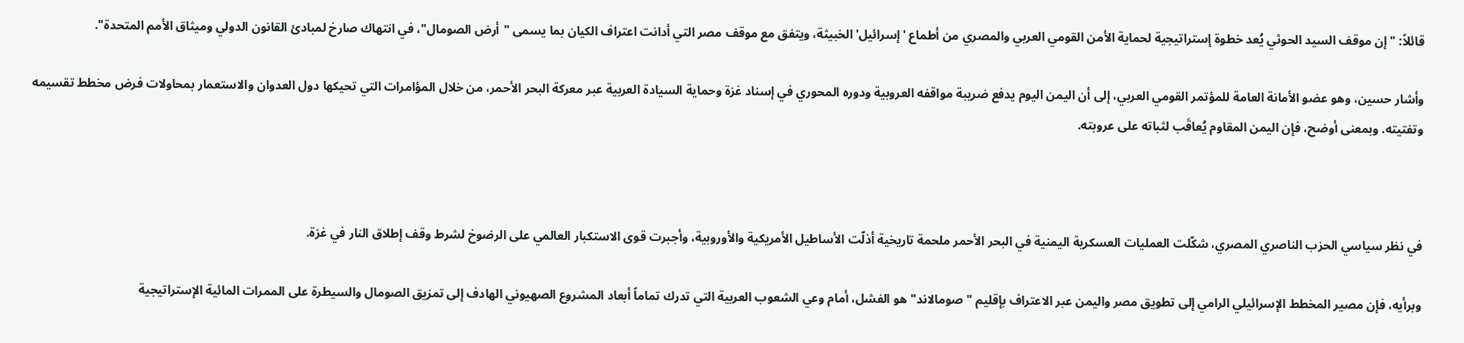قائلاً: "إن موقف السيد الحوثي يُعد خطوة إستراتيجية لحماية الأمن القومي العربي والمصري من أطماع 'إسرائيل' الخبيثة، ويتفق مع موقف مصر التي أدانت اعتراف الكيان بما يسمى "أرض الصومال"، في انتهاك صارخ لمبادئ القانون الدولي وميثاق الأمم المتحدة".

وأشار حسين، وهو عضو الأمانة العامة للمؤتمر القومي العربي، إلى أن اليمن اليوم يدفع ضريبة مواقفه العروبية ودوره المحوري في إسناد غزة وحماية السيادة العربية عبر معركة البحر الأحمر، من خلال المؤامرات التي تحيكها دول العدوان والاستعمار بمحاولات فرض مخطط تقسيمه وتفتيته. وبمعنى أوضح، فإن اليمن المقاوم يُعاقَب لثباته على عروبته.



في نظر سياسي الحزب الناصري المصري، شكّلت العمليات العسكرية اليمنية في البحر الأحمر ملحمة تاريخية أذلّت الأساطيل الأمريكية والأوروبية، وأجبرت قوى الاستكبار العالمي على الرضوخ لشرط وقف إطلاق النار في غزة.

وبرأيه، فإن مصير المخطط الإسرائيلي الرامي إلى تطويق مصر واليمن عبر الاعتراف بإقليم "صومالاند" هو الفشل، أمام وعي الشعوب العربية التي تدرك تماماً أبعاد المشروع الصهيوني الهادف إلى تمزيق الصومال والسيطرة على الممرات المائية الإستراتيجية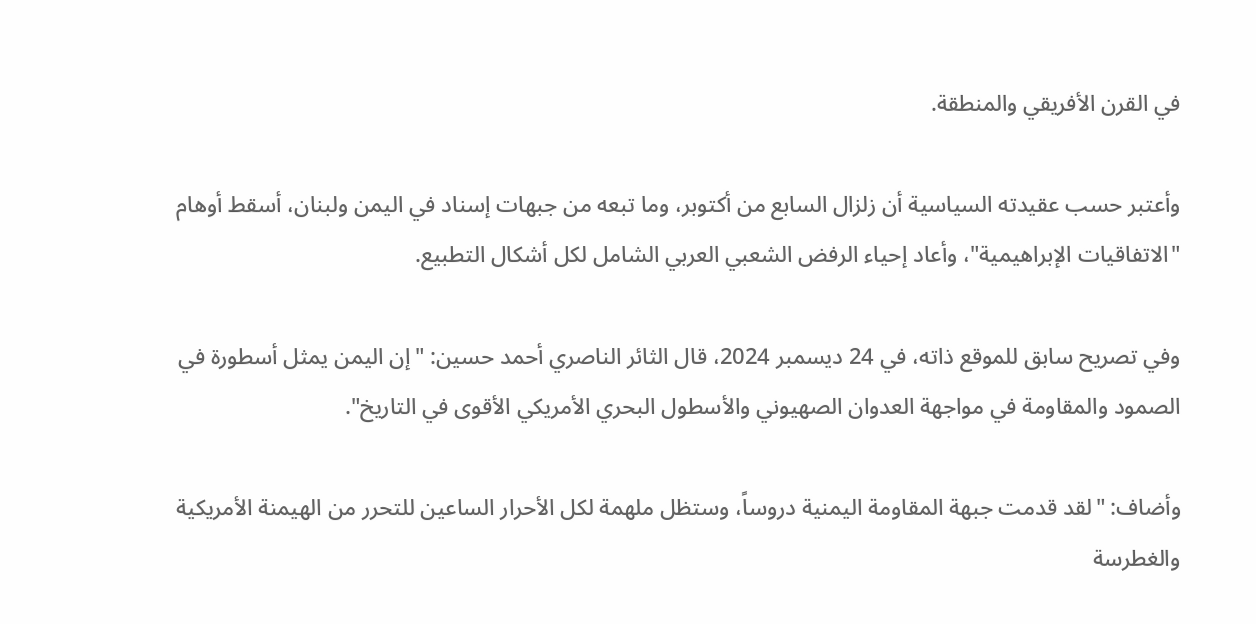في القرن الأفريقي والمنطقة.

وأعتبر حسب عقيدته السياسية أن زلزال السابع من أكتوبر، وما تبعه من جبهات إسناد في اليمن ولبنان، أسقط أوهام "الاتفاقيات الإبراهيمية"، وأعاد إحياء الرفض الشعبي العربي الشامل لكل أشكال التطبيع.

وفي تصريح سابق للموقع ذاته، في 24 ديسمبر 2024، قال الثائر الناصري أحمد حسين: "إن اليمن يمثل أسطورة في الصمود والمقاومة في مواجهة العدوان الصهيوني والأسطول البحري الأمريكي الأقوى في التاريخ".

وأضاف: "لقد قدمت جبهة المقاومة اليمنية دروساً، وستظل ملهمة لكل الأحرار الساعين للتحرر من الهيمنة الأمريكية والغطرسة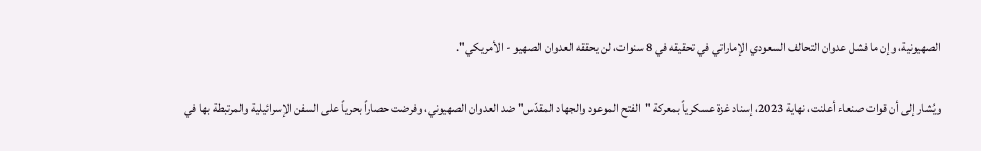الصهيونية، وإن ما فشل عدوان التحالف السعودي الإماراتي في تحقيقه في 8 سنوات، لن يحققه العدوان الصهيو - الأمريكي".

ويُشار إلى أن قوات صنعاء أعلنت، نهاية 2023، إسناد غزة عسكرياً بمعركة "الفتح الموعود والجهاد المقدّس" ضد العدوان الصهيوني، وفرضت حصاراً بحرياً على السفن الإسرائيلية والمرتبطة بها في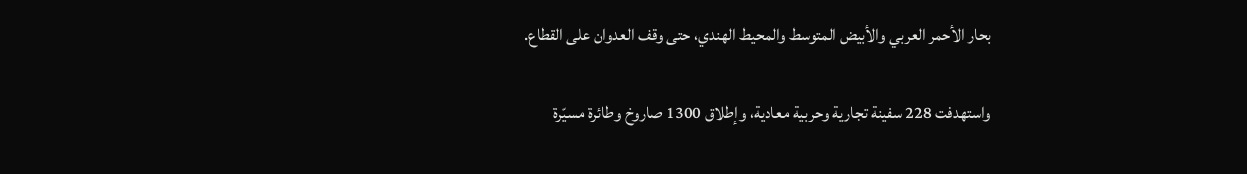بحار الأحمر العربي والأبيض المتوسط والمحيط الهندي، حتى وقف العدوان على القطاع.

واستهدفت 228 سفينة تجارية وحربية معادية، وإطلاق 1300 صاروخ وطائرة مسيّرة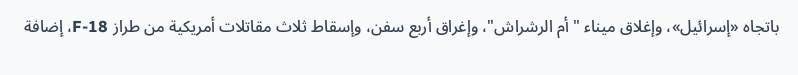باتجاه «إسرائيل»، وإغلاق ميناء "أم الرشراش"، وإغراق أربع سفن، وإسقاط ثلاث مقاتلات أمريكية من طراز F-18، إضافة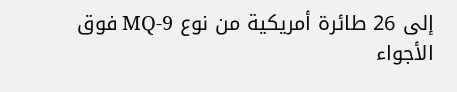إلى 26 طائرة أمريكية من نوع MQ-9 فوق الأجواء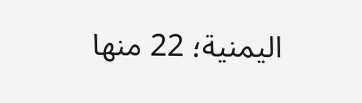اليمنية؛ 22 منها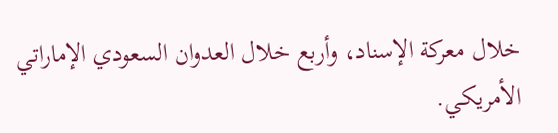خلال معركة الإسناد، وأربع خلال العدوان السعودي الإماراتي الأمريكي.